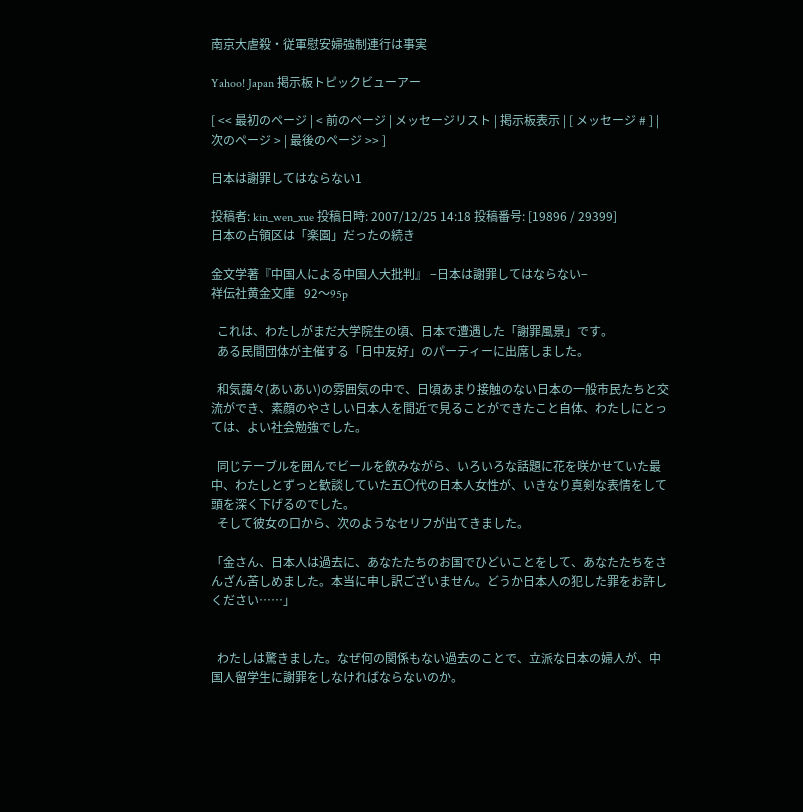南京大虐殺・従軍慰安婦強制連行は事実

Yahoo! Japan 掲示板トピックビューアー

[ << 最初のページ | < 前のページ | メッセージリスト | 掲示板表示 | [ メッセージ # ] | 次のページ > | 最後のページ >> ]

日本は謝罪してはならない1

投稿者: kin_wen_xue 投稿日時: 2007/12/25 14:18 投稿番号: [19896 / 29399]
日本の占領区は「楽園」だったの続き

金文学著『中国人による中国人大批判』 −日本は謝罪してはならない−
祥伝社黄金文庫   92〜95p

  これは、わたしがまだ大学院生の頃、日本で遭遇した「謝罪風景」です。
  ある民間団体が主催する「日中友好」のパーティーに出席しました。

  和気藹々(あいあい)の雰囲気の中で、日頃あまり接触のない日本の一般市民たちと交流ができ、素顔のやさしい日本人を間近で見ることができたこと自体、わたしにとっては、よい社会勉強でした。

  同じテーブルを囲んでビールを飲みながら、いろいろな話題に花を咲かせていた最中、わたしとずっと歓談していた五〇代の日本人女性が、いきなり真剣な表情をして頭を深く下げるのでした。
  そして彼女の口から、次のようなセリフが出てきました。

「金さん、日本人は過去に、あなたたちのお国でひどいことをして、あなたたちをさんざん苦しめました。本当に申し訳ございません。どうか日本人の犯した罪をお許しください……」


  わたしは驚きました。なぜ何の関係もない過去のことで、立派な日本の婦人が、中国人留学生に謝罪をしなければならないのか。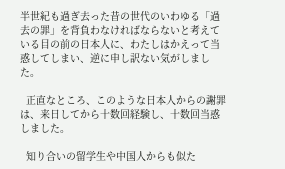半世紀も過ぎ去った昔の世代のいわゆる「過去の罪」を背負わなければならないと考えている目の前の日本人に、わたしはかえって当惑してしまい、逆に申し訳ない気がしました。

  正直なところ、このような日本人からの謝罪は、来日してから十数回経験し、十数回当惑しました。

  知り合いの留学生や中国人からも似た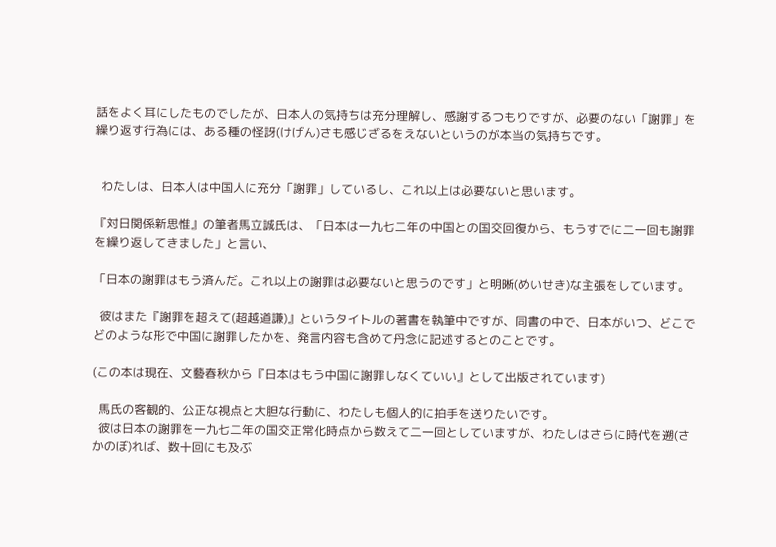話をよく耳にしたものでしたが、日本人の気持ちは充分理解し、感謝するつもりですが、必要のない「謝罪」を繰り返す行為には、ある種の怪訝(けげん)さも感じざるをえないというのが本当の気持ちです。


  わたしは、日本人は中国人に充分「謝罪」しているし、これ以上は必要ないと思います。

『対日関係新思惟』の筆者馬立誠氏は、「日本は一九七二年の中国との国交回復から、もうすでに二一回も謝罪を繰り返してきました」と言い、

「日本の謝罪はもう済んだ。これ以上の謝罪は必要ないと思うのです」と明晰(めいせき)な主張をしています。

  彼はまた『謝罪を超えて(超越道謙)』というタイトルの著書を執筆中ですが、同書の中で、日本がいつ、どこでどのような形で中国に謝罪したかを、発言内容も含めて丹念に記述するとのことです。

(この本は現在、文藝春秋から『日本はもう中国に謝罪しなくていい』として出版されています)

  馬氏の客観的、公正な視点と大胆な行動に、わたしも個人的に拍手を送りたいです。
  彼は日本の謝罪を一九七二年の国交正常化時点から数えて二一回としていますが、わたしはさらに時代を遡(さかのぼ)れば、数十回にも及ぶ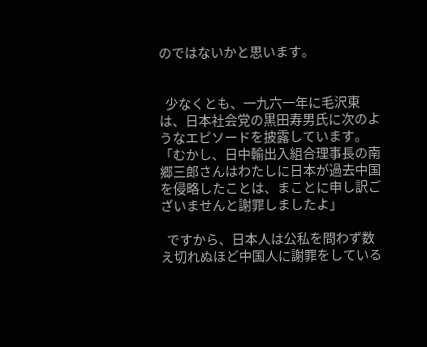のではないかと思います。


  少なくとも、一九六一年に毛沢東は、日本社会党の黒田寿男氏に次のようなエピソードを披露しています。
「むかし、日中輸出入組合理事長の南郷三郎さんはわたしに日本が過去中国を侵略したことは、まことに申し訳ございませんと謝罪しましたよ」

  ですから、日本人は公私を問わず数え切れぬほど中国人に謝罪をしている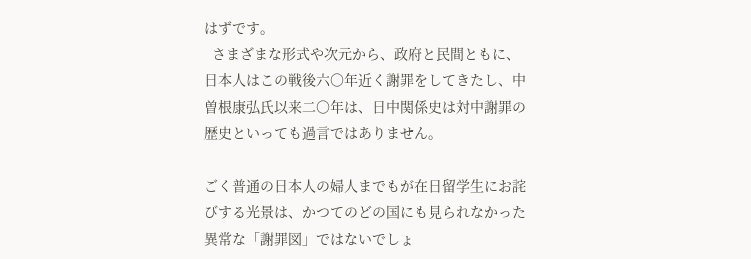はずです。
  さまざまな形式や次元から、政府と民間ともに、日本人はこの戦後六〇年近く謝罪をしてきたし、中曽根康弘氏以来二〇年は、日中関係史は対中謝罪の歴史といっても過言ではありません。

ごく普通の日本人の婦人までもが在日留学生にお詫びする光景は、かつてのどの国にも見られなかった異常な「謝罪図」ではないでしょ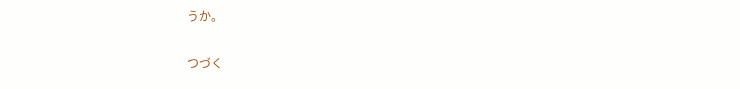うか。

つづく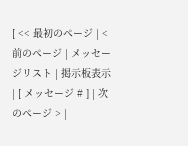[ << 最初のページ | < 前のページ | メッセージリスト | 掲示板表示 | [ メッセージ # ] | 次のページ > |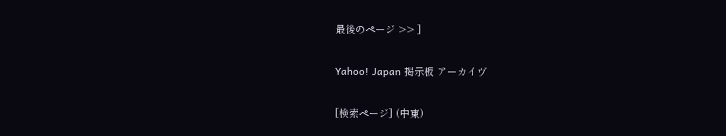最後のページ >> ]

Yahoo! Japan 掲示板 アーカイヴ

[検索ページ] (中東)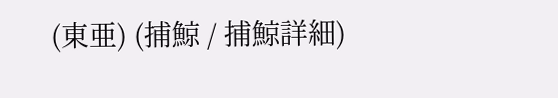(東亜) (捕鯨 / 捕鯨詳細)